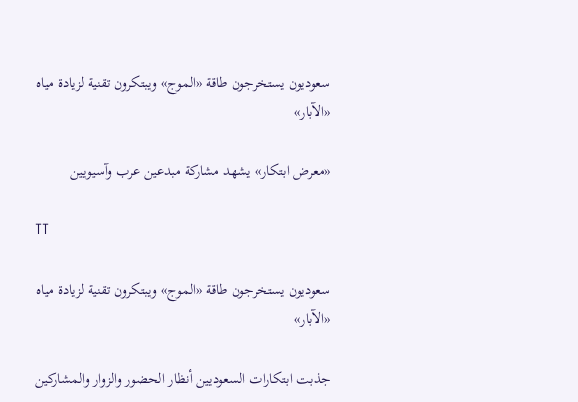سعوديون يستخرجون طاقة «الموج» ويبتكرون تقنية لزيادة مياه «الآبار»

«معرض ابتكار» يشهد مشاركة مبدعين عرب وآسيويين

TT

سعوديون يستخرجون طاقة «الموج» ويبتكرون تقنية لزيادة مياه «الآبار»

جذبت ابتكارات السعوديين أنظار الحضور والزوار والمشاركين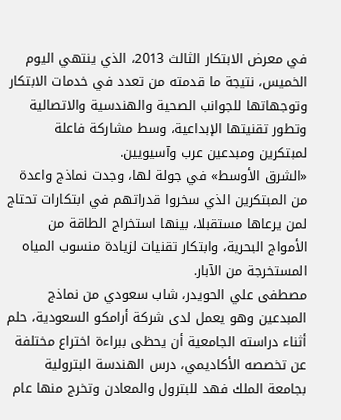في معرض الابتكار الثالث 2013، الذي ينتهي اليوم الخميس، نتيجة ما قدمته من تعدد في خدمات الابتكار وتوجهاتها للجوانب الصحية والهندسية والاتصالية وتطور تقنيتها الإبداعية، وسط مشاركة فاعلة لمبتكرين ومبدعين عرب وآسيويين.
«الشرق الأوسط» في جولة لها، وجدت نماذج واعدة من المبتكرين الذي سخروا قدراتهم في ابتكارات تحتاج لمن يرعاها مستقبلا، بينها استخراج الطاقة من الأمواج البحرية، وابتكار تقنيات لزيادة منسوب المياه المستخرجة من الآبار.
مصطفى علي الحويدر، شاب سعودي من نماذج المبدعين وهو يعمل لدى شركة أرامكو السعودية، حلم أثناء دراسته الجامعية أن يحظى ببراءة اختراع مختلفة عن تخصصه الأكاديمي، درس الهندسة البترولية بجامعة الملك فهد للبترول والمعادن وتخرج منها عام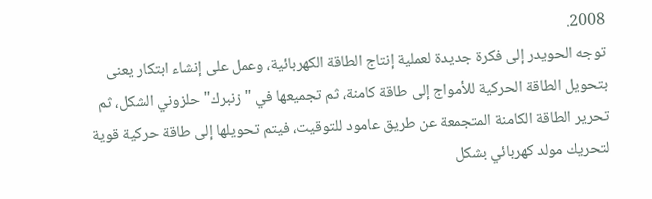2008.
توجه الحويدر إلى فكرة جديدة لعملية إنتاج الطاقة الكهربائية، وعمل على إنشاء ابتكار يعنى بتحويل الطاقة الحركية للأمواج إلى طاقة كامنة، ثم تجميعها في "زنبرك" حلزوني الشكل، ثم تحرير الطاقة الكامنة المتجمعة عن طريق عامود للتوقيت، فيتم تحويلها إلى طاقة حركية قوية لتحريك مولد كهربائي بشكل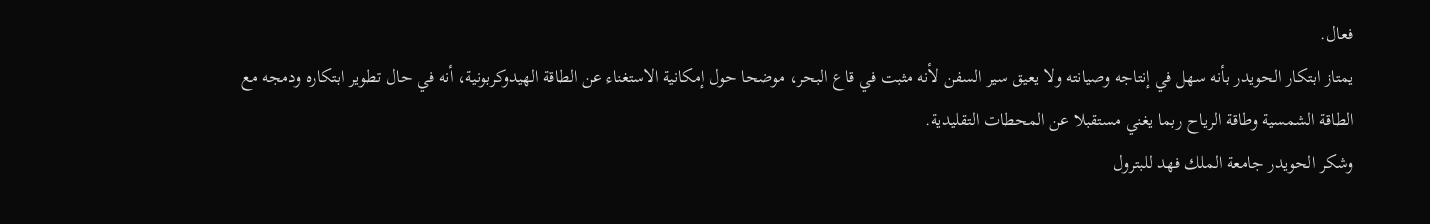فعال.
يمتاز ابتكار الحويدر بأنه سهل في إنتاجه وصيانته ولا يعيق سير السفن لأنه مثبت في قاع البحر، موضحا حول إمكانية الاستغناء عن الطاقة الهيدوكربونية، أنه في حال تطوير ابتكاره ودمجه مع الطاقة الشمسية وطاقة الرياح ربما يغني مستقبلا عن المحطات التقليدية.
وشكر الحويدر جامعة الملك فهد للبترول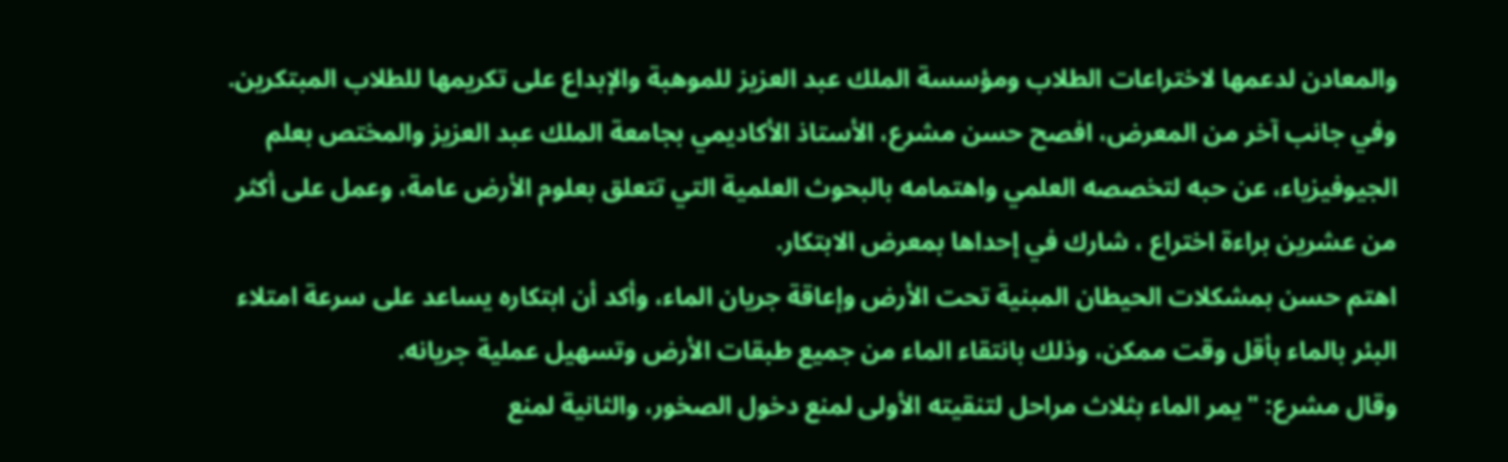والمعادن لدعمها لاختراعات الطلاب ومؤسسة الملك عبد العزيز للموهبة والإبداع على تكريمها للطلاب المبتكرين.
وفي جانب آخر من المعرض، افصح حسن مشرع، الأستاذ الأكاديمي بجامعة الملك عبد العزيز والمختص بعلم الجيوفيزياء، عن حبه لتخصصه العلمي واهتمامه بالبحوث العلمية التي تتعلق بعلوم الأرض عامة، وعمل على أكثر من عشرين براءة اختراع ، شارك في إحداها بمعرض الابتكار.
اهتم حسن بمشكلات الحيطان المبنية تحت الأرض وإعاقة جريان الماء، وأكد أن ابتكاره يساعد على سرعة امتلاء البئر بالماء بأقل وقت ممكن، وذلك بانتقاء الماء من جميع طبقات الأرض وتسهيل عملية جريانه.
وقال مشرع: "يمر الماء بثلاث مراحل لتنقيته الأولى لمنع دخول الصخور، والثانية لمنع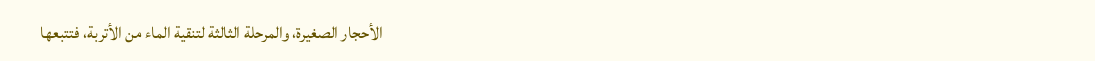الأحجار الصغيرة، والمرحلة الثالثة لتنقية الماء من الأتربة، فتتبعها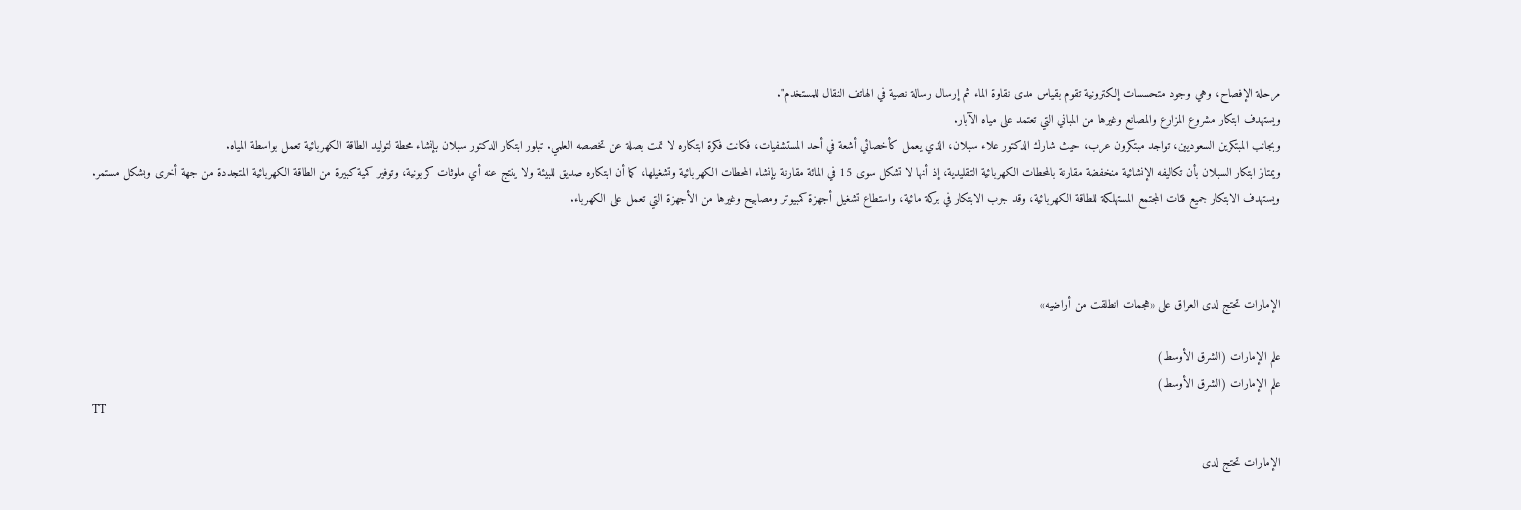مرحلة الإفصاح، وهي وجود متحسسات إلكترونية تقوم بقياس مدى نقاوة الماء ثم إرسال رسالة نصية في الهاتف النقال للمستخدم".
ويستهدف ابتكار مشروع المزارع والمصانع وغيرها من المباني التي تعتمد على مياه الآبار.
وبجانب المبتكرين السعوديين، تواجد مبتكرون عرب، حيث شارك الدكتور علاء سبلان، الذي يعمل كأخصائي أشعة في أحد المستشفيات، فكانت فكرة ابتكاره لا تمت بصلة عن تخصصه العلمي. تبلور ابتكار الدكتور سبلان بإنشاء محطة لتوليد الطاقة الكهربائية تعمل بواسطة المياه.
ويمتاز ابتكار السبلان بأن تكاليفه الإنشائية منخفضة مقارنة بالمحطات الكهربائية التقليدية، إذ أنها لا تشكل سوى 15 في المائة مقارنة بإنشاء المحطات الكهربائية وتشغيلها، كما أن ابتكاره صديق للبيئة ولا ينتج عنه أي ملوثات كربونية، وتوفير كمية كبيرة من الطاقة الكهربائية المتجددة من جهة أخرى وبشكل مستمر.
ويستهدف الابتكار جميع فئات المجتمع المستهلكة للطاقة الكهربائية، وقد جرب الابتكار في بركة مائية، واستطاع تشغيل أجهزة كمبيوتر ومصابيح وغيرها من الأجهزة التي تعمل على الكهرباء.



الإمارات تحتج لدى العراق على «هجمات انطلقت من أراضيه»

علم الإمارات (الشرق الأوسط)
علم الإمارات (الشرق الأوسط)
TT

الإمارات تحتج لدى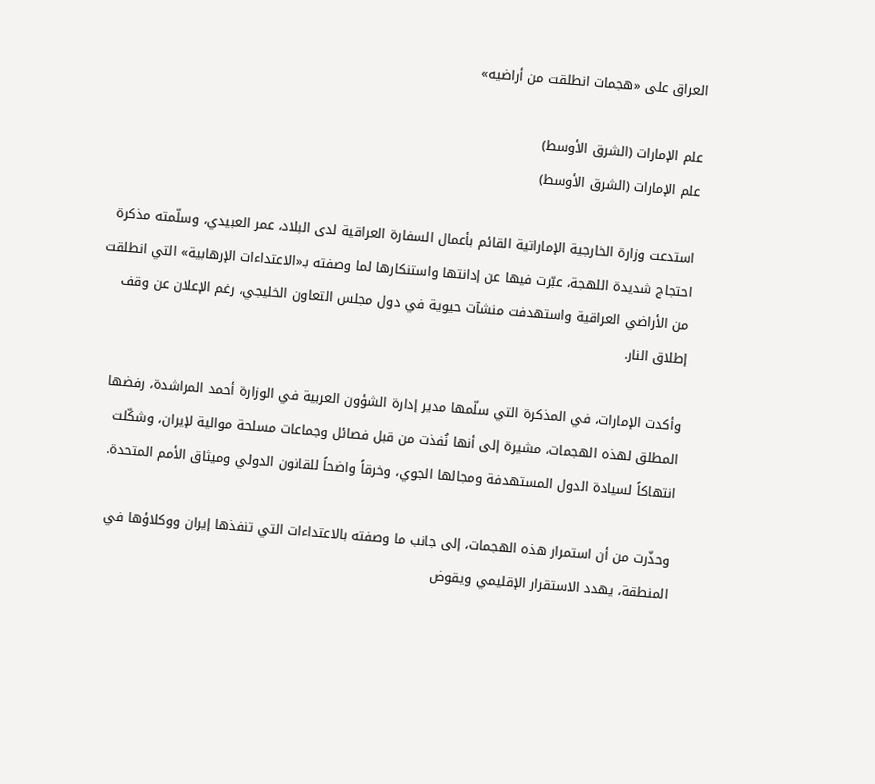العراق على «هجمات انطلقت من أراضيه»

علم الإمارات (الشرق الأوسط)
علم الإمارات (الشرق الأوسط)

استدعت وزارة الخارجية الإماراتية القائم بأعمال السفارة العراقية لدى البلاد، عمر العبيدي، وسلّمته مذكرة احتجاج شديدة اللهجة، عبّرت فيها عن إدانتها واستنكارها لما وصفته بـ«الاعتداءات الإرهابية» التي انطلقت من الأراضي العراقية واستهدفت منشآت حيوية في دول مجلس التعاون الخليجي، رغم الإعلان عن وقف إطلاق النار.

وأكدت الإمارات، في المذكرة التي سلّمها مدير إدارة الشؤون العربية في الوزارة أحمد المراشدة، رفضها المطلق لهذه الهجمات، مشيرة إلى أنها نُفذت من قبل فصائل وجماعات مسلحة موالية لإيران، وشكّلت انتهاكاً لسيادة الدول المستهدفة ومجالها الجوي، وخرقاً واضحاً للقانون الدولي وميثاق الأمم المتحدة.

وحذّرت من أن استمرار هذه الهجمات، إلى جانب ما وصفته بالاعتداءات التي تنفذها إيران ووكلاؤها في المنطقة، يهدد الاستقرار الإقليمي ويقوض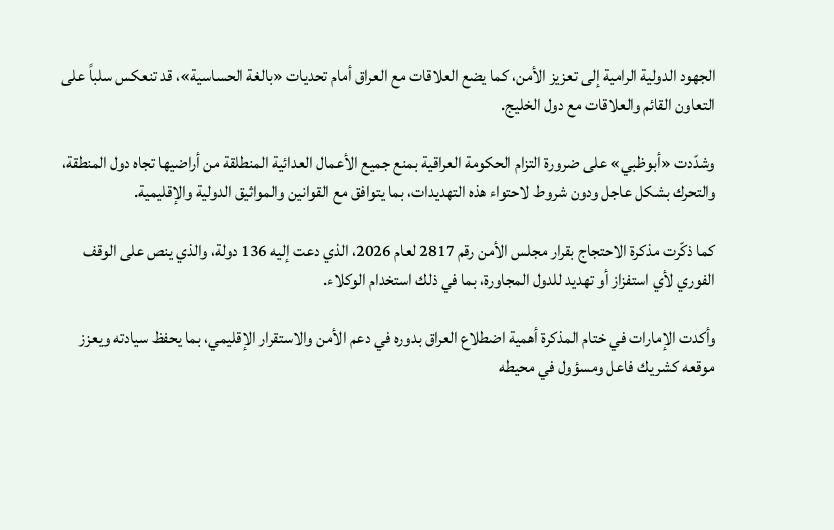الجهود الدولية الرامية إلى تعزيز الأمن، كما يضع العلاقات مع العراق أمام تحديات «بالغة الحساسية»، قد تنعكس سلباً على التعاون القائم والعلاقات مع دول الخليج.

وشدّدت «أبوظبي» على ضرورة التزام الحكومة العراقية بمنع جميع الأعمال العدائية المنطلقة من أراضيها تجاه دول المنطقة، والتحرك بشكل عاجل ودون شروط لاحتواء هذه التهديدات، بما يتوافق مع القوانين والمواثيق الدولية والإقليمية.

كما ذكّرت مذكرة الاحتجاج بقرار مجلس الأمن رقم 2817 لعام 2026، الذي دعت إليه 136 دولة، والذي ينص على الوقف الفوري لأي استفزاز أو تهديد للدول المجاورة، بما في ذلك استخدام الوكلاء.

وأكدت الإمارات في ختام المذكرة أهمية اضطلاع العراق بدوره في دعم الأمن والاستقرار الإقليمي، بما يحفظ سيادته ويعزز موقعه كشريك فاعل ومسؤول في محيطه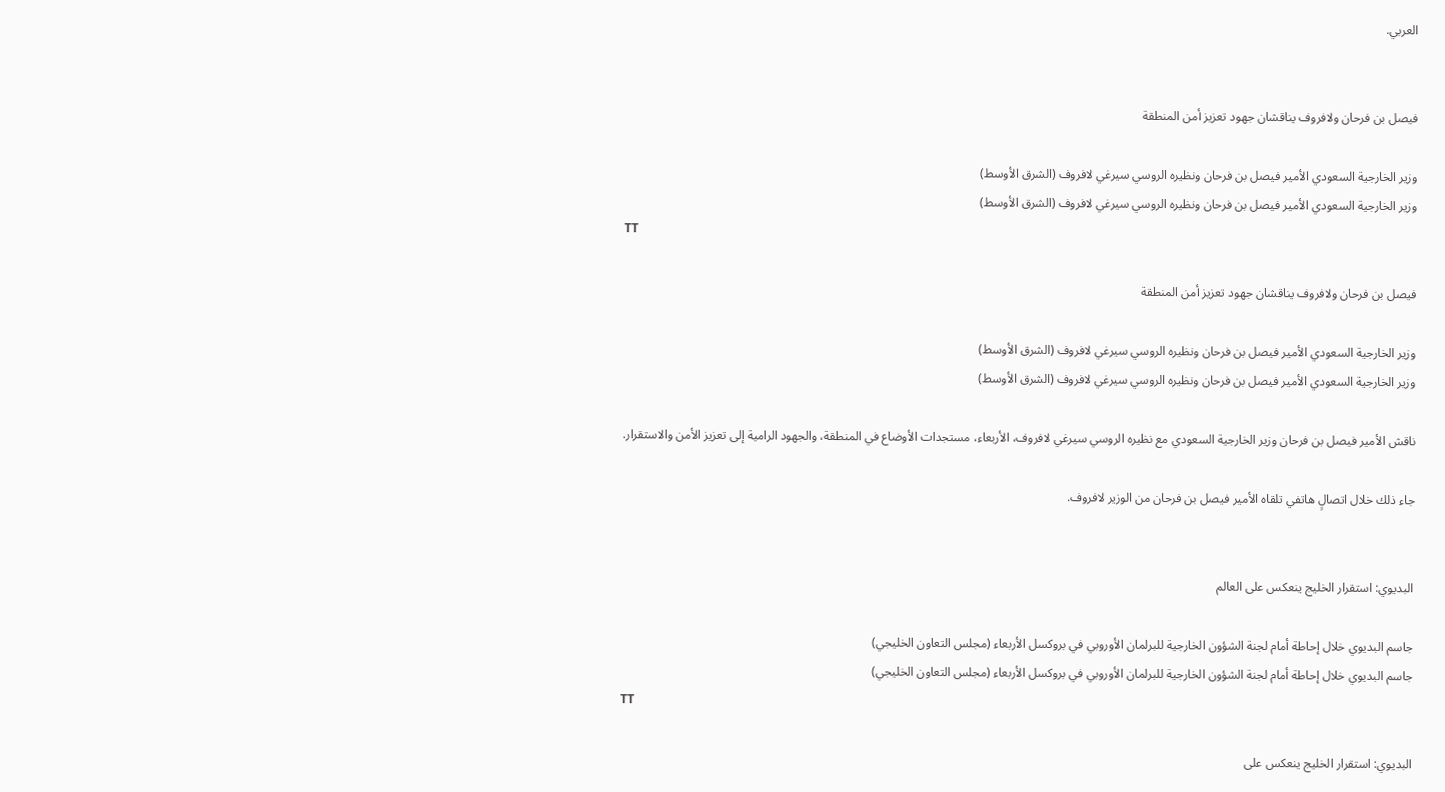العربي.


فيصل بن فرحان ولافروف يناقشان جهود تعزيز أمن المنطقة

وزير الخارجية السعودي الأمير فيصل بن فرحان ونظيره الروسي سيرغي لافروف (الشرق الأوسط)
وزير الخارجية السعودي الأمير فيصل بن فرحان ونظيره الروسي سيرغي لافروف (الشرق الأوسط)
TT

فيصل بن فرحان ولافروف يناقشان جهود تعزيز أمن المنطقة

وزير الخارجية السعودي الأمير فيصل بن فرحان ونظيره الروسي سيرغي لافروف (الشرق الأوسط)
وزير الخارجية السعودي الأمير فيصل بن فرحان ونظيره الروسي سيرغي لافروف (الشرق الأوسط)

ناقش الأمير فيصل بن فرحان وزير الخارجية السعودي مع نظيره الروسي سيرغي لافروف، الأربعاء، مستجدات الأوضاع في المنطقة، والجهود الرامية إلى تعزيز الأمن والاستقرار.

جاء ذلك خلال اتصالٍ هاتفي تلقاه الأمير فيصل بن فرحان من الوزير لافروف.


البديوي: استقرار الخليج ينعكس على العالم

جاسم البديوي خلال إحاطة أمام لجنة الشؤون الخارجية للبرلمان الأوروبي في بروكسل الأربعاء (مجلس التعاون الخليجي)
جاسم البديوي خلال إحاطة أمام لجنة الشؤون الخارجية للبرلمان الأوروبي في بروكسل الأربعاء (مجلس التعاون الخليجي)
TT

البديوي: استقرار الخليج ينعكس على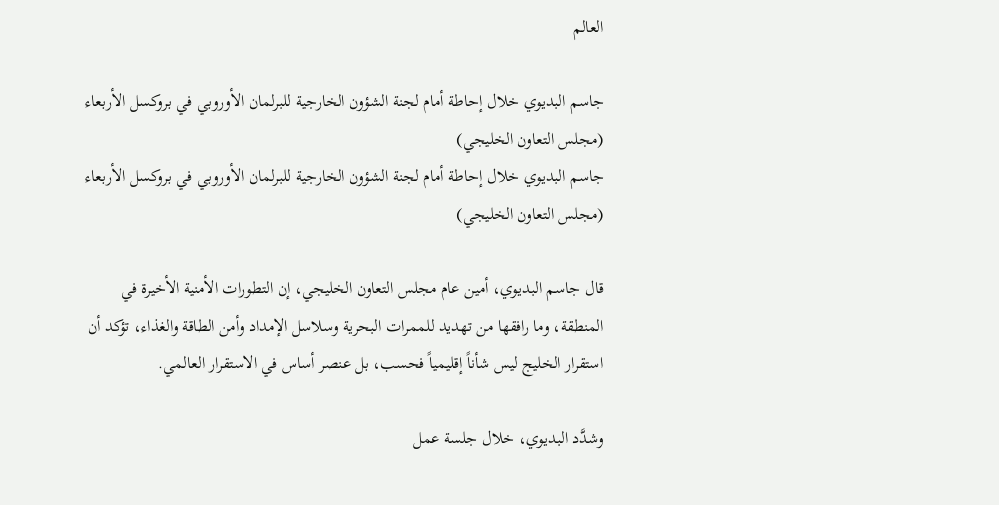العالم

جاسم البديوي خلال إحاطة أمام لجنة الشؤون الخارجية للبرلمان الأوروبي في بروكسل الأربعاء (مجلس التعاون الخليجي)
جاسم البديوي خلال إحاطة أمام لجنة الشؤون الخارجية للبرلمان الأوروبي في بروكسل الأربعاء (مجلس التعاون الخليجي)

قال جاسم البديوي، أمين عام مجلس التعاون الخليجي، إن التطورات الأمنية الأخيرة في المنطقة، وما رافقها من تهديد للممرات البحرية وسلاسل الإمداد وأمن الطاقة والغذاء، تؤكد أن استقرار الخليج ليس شأناً إقليمياً فحسب، بل عنصر أساس في الاستقرار العالمي.

وشدَّد البديوي، خلال جلسة عمل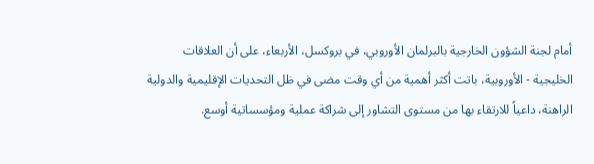أمام لجنة الشؤون الخارجية بالبرلمان الأوروبي، في بروكسل، الأربعاء، على أن العلاقات الخليجية - الأوروبية، باتت أكثر أهمية من أي وقت مضى في ظل التحديات الإقليمية والدولية الراهنة، داعياً للارتقاء بها من مستوى التشاور إلى شراكة عملية ومؤسساتية أوسع.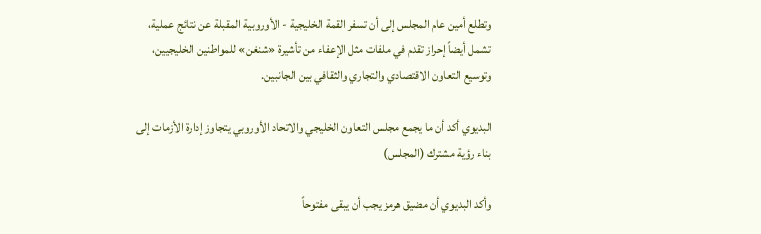وتطلع أمين عام المجلس إلى أن تسفر القمة الخليجية - الأوروبية المقبلة عن نتائج عملية، تشمل أيضاً إحراز تقدم في ملفات مثل الإعفاء من تأشيرة «شنغن» للمواطنين الخليجيين، وتوسيع التعاون الاقتصادي والتجاري والثقافي بين الجانبين.

البديوي أكد أن ما يجمع مجلس التعاون الخليجي والاتحاد الأوروبي يتجاوز إدارة الأزمات إلى بناء رؤية مشترك (المجلس)

وأكد البديوي أن مضيق هرمز يجب أن يبقى مفتوحاً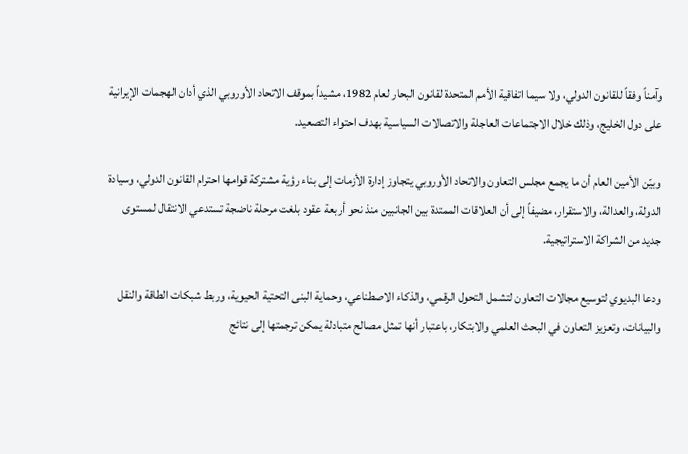وآمناً وفقاً للقانون الدولي، ولا سيما اتفاقية الأمم المتحدة لقانون البحار لعام 1982، مشيداً بموقف الاتحاد الأوروبي الذي أدان الهجمات الإيرانية على دول الخليج، وذلك خلال الاجتماعات العاجلة والاتصالات السياسية بهدف احتواء التصعيد.

وبيّن الأمين العام أن ما يجمع مجلس التعاون والاتحاد الأوروبي يتجاوز إدارة الأزمات إلى بناء رؤية مشتركة قوامها احترام القانون الدولي، وسيادة الدولة، والعدالة، والاستقرار، مضيفاً إلى أن العلاقات الممتدة بين الجانبين منذ نحو أربعة عقود بلغت مرحلة ناضجة تستدعي الانتقال لمستوى جديد من الشراكة الاستراتيجية.

ودعا البديوي لتوسيع مجالات التعاون لتشمل التحول الرقمي، والذكاء الاصطناعي، وحماية البنى التحتية الحيوية، وربط شبكات الطاقة والنقل والبيانات، وتعزيز التعاون في البحث العلمي والابتكار، باعتبار أنها تمثل مصالح متبادلة يمكن ترجمتها إلى نتائج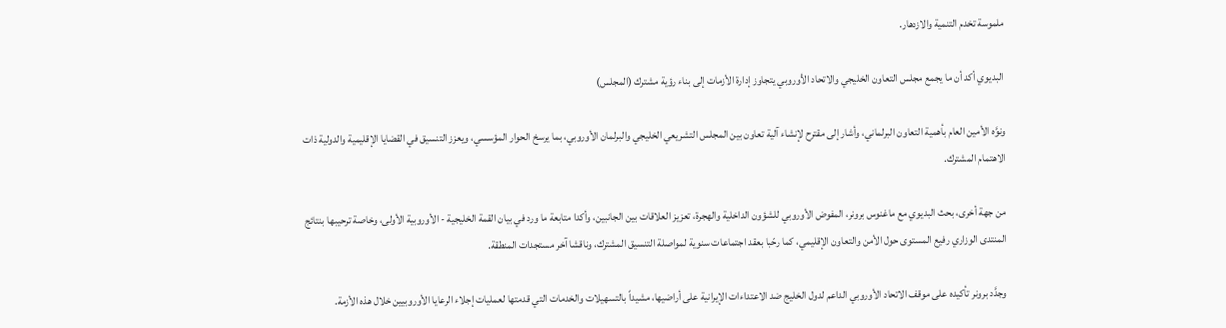ملموسة تخدم التنمية والازدهار.

البديوي أكد أن ما يجمع مجلس التعاون الخليجي والاتحاد الأوروبي يتجاوز إدارة الأزمات إلى بناء رؤية مشترك (المجلس)

ونوَّه الأمين العام بأهمية التعاون البرلماني، وأشار إلى مقترح لإنشاء آلية تعاون بين المجلس التشريعي الخليجي والبرلمان الأوروبي، بما يرسخ الحوار المؤسسي، ويعزز التنسيق في القضايا الإقليمية والدولية ذات الاهتمام المشترك.

من جهة أخرى، بحث البديوي مع ماغنوس برونر، المفوض الأوروبي للشؤون الداخلية والهجرة، تعزيز العلاقات بين الجانبين، وأكدا متابعة ما ورد في بيان القمة الخليجية - الأوروبية الأولى، وخاصة ترحيبها بنتائج المنتدى الوزاري رفيع المستوى حول الأمن والتعاون الإقليمي، كما رحّبا بعقد اجتماعات سنوية لمواصلة التنسيق المشترك، وناقشا آخر مستجدات المنطقة.

وجدَّد برونر تأكيده على موقف الاتحاد الأوروبي الداعم لدول الخليج ضد الاعتداءات الإيرانية على أراضيها، مشيداً بالتسهيلات والخدمات التي قدمتها لعمليات إجلاء الرعايا الأوروبيين خلال هذه الأزمة.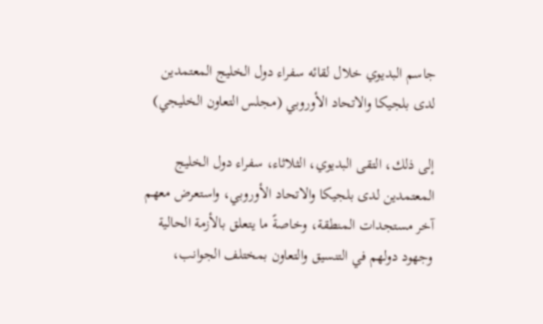جاسم البديوي خلال لقائه سفراء دول الخليج المعتمدين لدى بلجيكا والاتحاد الأوروبي (مجلس التعاون الخليجي)

إلى ذلك، التقى البديوي، الثلاثاء، سفراء دول الخليج المعتمدين لدى بلجيكا والاتحاد الأوروبي، واستعرض معهم آخر مستجدات المنطقة، وخاصةً ما يتعلق بالأزمة الحالية وجهود دولهم في التنسيق والتعاون بمختلف الجوانب،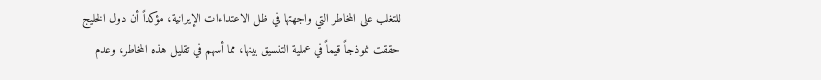للتغلب على المخاطر التي واجهتها في ظل الاعتداءات الإيرانية، مؤكداً أن دول الخليج حققت نموذجاً قيماً في عملية التنسيق بينها، مما أسهم في تقليل هذه المخاطر، وعدم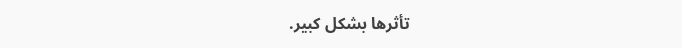تأثرها بشكل كبير.